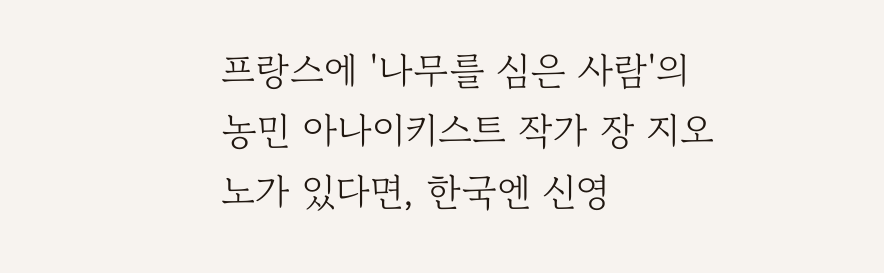프랑스에 '나무를 심은 사람'의 농민 아나이키스트 작가 장 지오노가 있다면, 한국엔 신영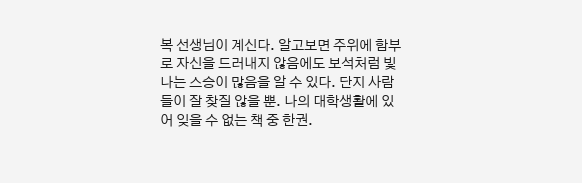복 선생님이 계신다. 알고보면 주위에 함부로 자신을 드러내지 않음에도 보석처럼 빛나는 스승이 많음을 알 수 있다. 단지 사람들이 잘 찾질 않을 뿐. 나의 대학생활에 있어 잊을 수 없는 책 중 한권.